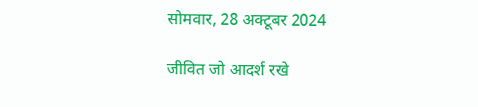सोमवार, 28 अक्टूबर 2024

जीवित जो आदर्श रखे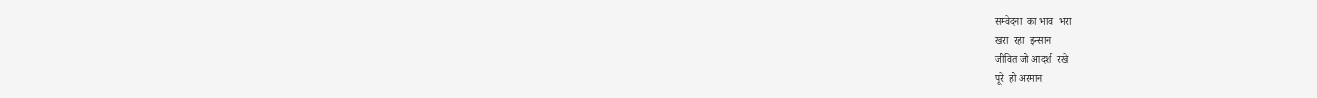सम्वेदना  का भाव  भरा
खरा  रहा  इन्सान
जीवित जो आदर्श  रखे
पूरे  हो अरमान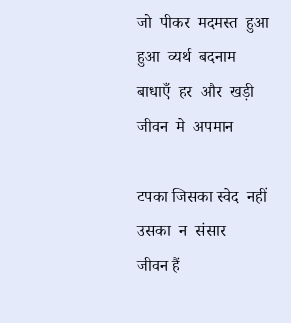जो  पीकर  मदमस्त  हुआ
हुआ  व्यर्थ  बदनाम
बाधाएँ  हर  और  खड़ी
जीवन  मे  अपमान

टपका जिसका स्वेद  नहीं
उसका  न  संसार
जीवन हैं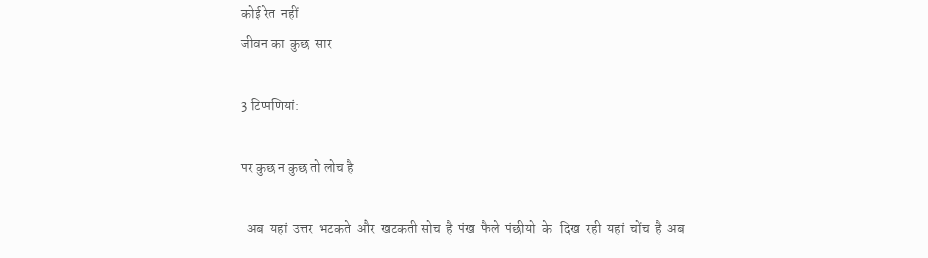कोई रेत  नहीं
जीवन का  कुछ  सार

3 टिप्‍पणियां:

पर कुछ न कुछ तो लोच है

  अब  यहां  उत्तर  भटकते  और  खटकती सोच  है  पंख  फैले  पंछीयो  के   दिख  रही  यहां  चोंच  है  अब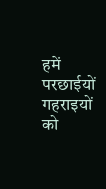हमें  परछाईयों   गहराइयों  को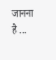जानना  है ...